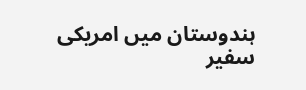ہندوستان میں امریکی سفیر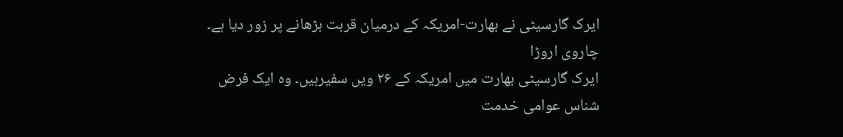ایرک گارسیٹی نے بھارت-امریکہ کے درمیان قربت بڑھانے پر زور دیا ہے۔
چاروی اروڑا
ایرک گارسیٹی بھارت میں امریکہ کے ۲۶ ویں سفیرہیں۔ وہ ایک فرض شناس عوامی خدمت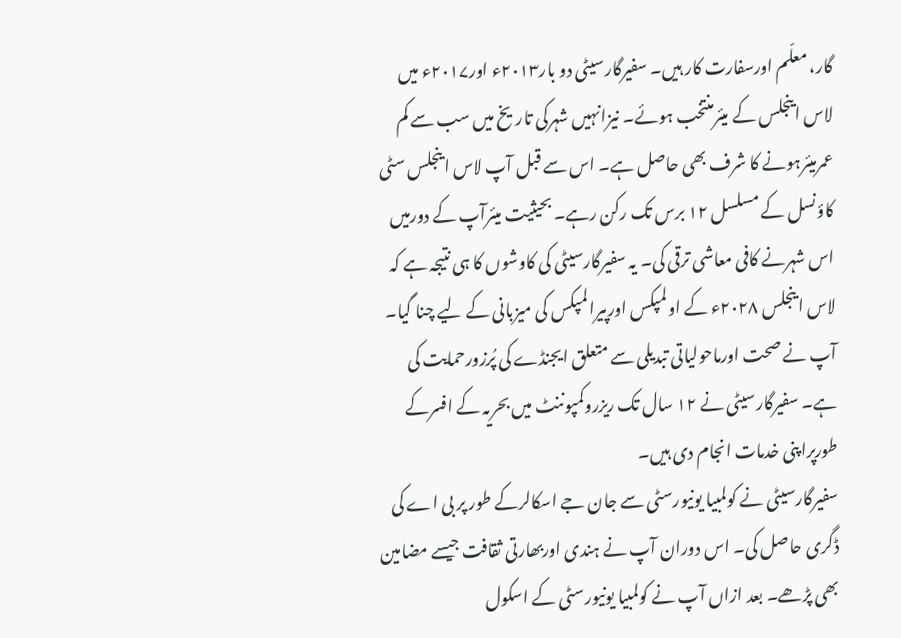گار، معلّم اورسفارت کار ہیں۔ سفیرگارسیٹی دو بار۲۰۱۳ء اور۲۰۱۷ء میں لاس اینجلس کے میئرمنتخب ہوئے۔ نیزانہیں شہرکی تاریخ میں سب سے کم عمرمیئرہونے کا شرف بھی حاصل ہے۔ اس سے قبل آپ لاس اینجلس سٹی کاؤنسل کے مسلسل ۱۲ برس تک رکن رہے۔ بحیثیت میئرآپ کے دورمیں اس شہرنے کافی معاشی ترقی کی۔ یہ سفیرگارسیٹی کی کاوشوں کا ہی نتیجہ ہے کہ لاس اینجلس ۲۰۲۸ء کے اولمپکس اورپیرالمپکس کی میزبانی کے لیے چنا گیا۔ آپ نے صحت اورماحولیاتی تبدیلی سے متعلق ایجنڈے کی پُرزورحمایت کی ہے۔ سفیرگارسیٹی نے ۱۲ سال تک ریزروکمپوننٹ میں بحریہ کے افسرکے طورپراپنی خدمات انجام دی ہیں۔
سفیرگارسیٹی نے کولمبیا یونیورسٹی سے جان جے اسکالرکے طور پر بی اے کی ڈگری حاصل کی۔ اس دوران آپ نے ہندی اوربھارتی ثقافت جیسے مضامین بھی پڑھے۔ بعد ازاں آپ نے کولمبیا یونیورسٹی کے اسکول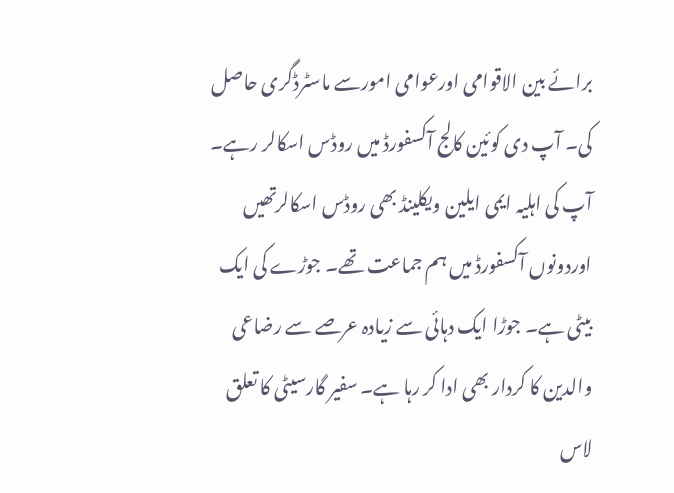برائے بین الاقوامی اورعوامی امورسے ماسٹرڈگری حاصل کی۔ آپ دی کوئین کالج آکسفورڈ میں روڈس اسکالر رہے۔ آپ کی اہلیہ ایمی ایلین ویکلینڈ بھی روڈس اسکالرتھیں اوردونوں آکسفورڈ میں ہم جماعت تھے۔ جوڑے کی ایک بیٹی ہے۔ جوڑا ایک دہائی سے زیادہ عرصے سے رضاعی والدین کا کردار بھی ادا کر رہا ہے۔ سفیر گارسیٹی کا تعلق لاس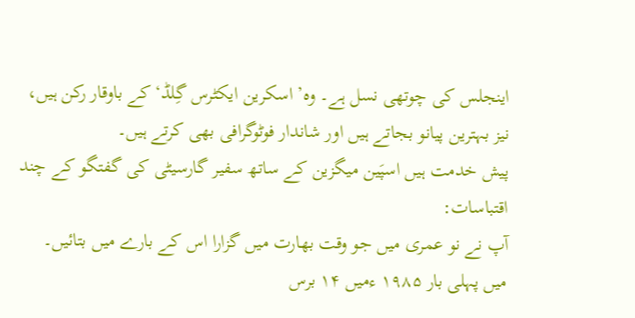اینجلس کی چوتھی نسل ہے۔ وہ’ اسکرین ایکٹرس گِلڈ‘ کے باوقار رکن ہیں، نیز بہترین پیانو بجاتے ہیں اور شاندار فوٹوگرافی بھی کرتے ہیں۔
پیش خدمت ہیں اسپَین میگزین کے ساتھ سفیر گارسیٹی کی گفتگو کے چند اقتباسات:
آپ نے نو عمری میں جو وقت بھارت میں گزارا اس کے بارے میں بتائیں۔
میں پہلی بار ۱۹۸۵ ءمیں ۱۴ برس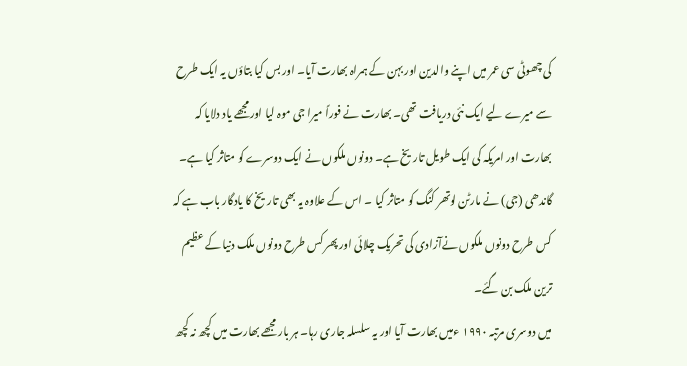کی چھوٹی سی عمر میں اپنے والدین اور بہن کے ہمراہ بھارت آیا۔ اور بس کیا بتاؤں یہ ایک طرح سے میرے لیے ایک نئی دریافت تھی۔ بھارت نے فوراً میرا جی موہ لیا اورمجھے یاد دلایا کہ بھارت اور امریکہ کی ایک طویل تاریخ ہے۔ دونوں ملکوں نے ایک دوسرے کو متاثر کیا ہے۔ گاندھی (جی) نے مارٹن لوتھر کنگ کو متاثر کیا ۔ اس کے علاوہ یہ بھی تاریخ کا یادگار باب ہے کہ کس طرح دونوں ملکوں نےآزادی کی تحریک چلائی اور پھر کس طرح دونوں ملک دنیا کے عظیم ترین ملک بن گئے۔
میں دوسری مرتبہ ۱۹۹۰ ءمیں بھارت آیا اور یہ سلسلہ جاری رہا۔ ہر بار مجھے بھارت میں کچھ نہ کچھ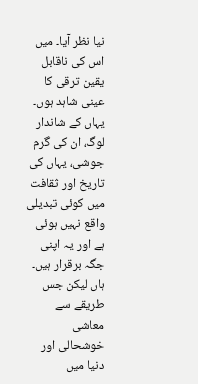نیا نظر آیا۔ میں اس کی ناقابل یقین ترقی کا عینی شاہد ہوں۔ یہاں کے شاندار لوگ، ان کی گرم جوشی، یہاں کی تاریخ اور ثقافت میں کوئی تبدیلی واقع نہیں ہوئی ہے اور یہ اپنی جگہ برقرار ہیں۔ ہاں لیکن جس طریقے سے معاشی خوشحالی اور دنیا میں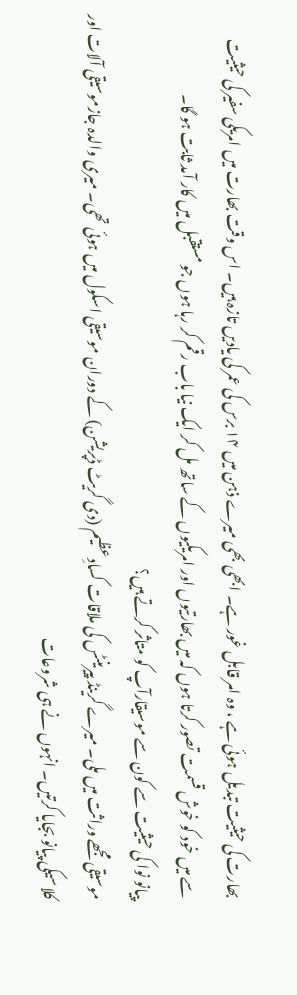بھارت کی حیثیت تبدیل ہوئی ہے ، وہ امر قابل غور ہے۔ ابھی بھی میرے ذہن میں ۱۴ برس کی عمر کی یادیں تازہ ہیں۔ اس وقت بھارت میں امریکی سفیر کی حیثیت سے میں خود کو خوش قسمت تصور کرتا ہوں کہ میں بھارتیوں اور امریکیوں کے ساتھ مل کر ایک نیا باب رقم کر رہا ہوں جو مستقبل میں کار آمد ثابت ہو گا۔
پیانو نوا کی حیثیت سے کون سے موسیقارآپ کو متاثر کرتے ہیں؟
موسیقی مجھے وراثت میں ملی۔ میرے گرینڈ پیرینٹس کی ملاقات کسادِ عظیم (دی گریٹ ڈپریشن) کے دوران موسیقی اسکول میں ہوئی تھی۔ میری والدہ جازموسیقی آلات اور کلاسیکی پیانو بجایا کرتیں۔ انہوں نے ہی شروعات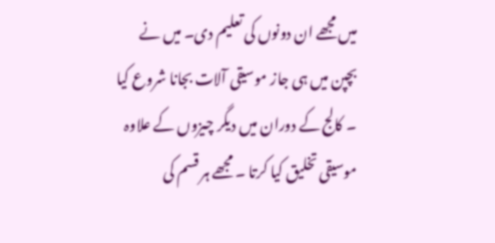میں مجھے ان دونوں کی تعلیم دی۔ میں نے بچپن میں ہی جاز موسیقی آلات بجانا شروع کیا ۔ کالج کے دوران میں دیگر چیزوں کے علاوہ موسیقی تخلیق کیا کرتا ۔ مجھے ہر قسم کی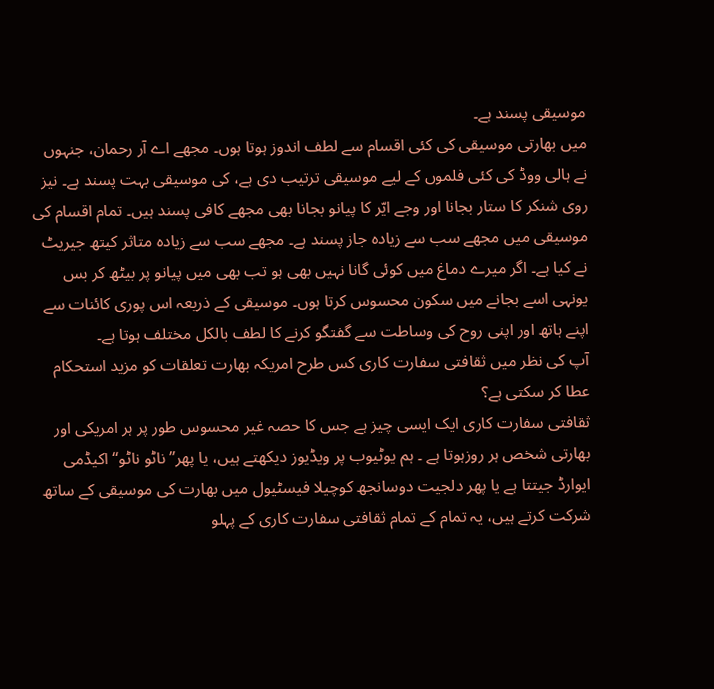موسیقی پسند ہے۔
میں بھارتی موسیقی کی کئی اقسام سے لطف اندوز ہوتا ہوں۔ مجھے اے آر رحمان، جنہوں نے ہالی ووڈ کی کئی فلموں کے لیے موسیقی ترتیب دی ہے، کی موسیقی بہت پسند ہے۔ نیز روی شنکر کا ستار بجانا اور وجے ایّر کا پیانو بجانا بھی مجھے کافی پسند ہیں۔ تمام اقسام کی موسیقی میں مجھے سب سے زیادہ جاز پسند ہے۔ مجھے سب سے زیادہ متاثر کیتھ جیریٹ نے کیا ہے۔ اگر میرے دماغ میں کوئی گانا نہیں بھی ہو تب بھی میں پیانو پر بیٹھ کر بس یونہی اسے بجانے میں سکون محسوس کرتا ہوں۔ موسیقی کے ذریعہ اس پوری کائنات سے اپنے ہاتھ اور اپنی روح کی وساطت سے گفتگو کرنے کا لطف بالکل مختلف ہوتا ہے۔
آپ کی نظر میں ثقافتی سفارت کاری کس طرح امریکہ بھارت تعلقات کو مزید استحکام عطا کر سکتی ہے؟
ثقافتی سفارت کاری ایک ایسی چیز ہے جس کا حصہ غیر محسوس طور پر ہر امریکی اور بھارتی شخص ہر روزہوتا ہے ۔ ہم یوٹیوب پر ویڈیوز دیکھتے ہیں، یا پھر’’ناٹو ناٹو‘‘ اکیڈمی ایوارڈ جیتتا ہے یا پھر دلجیت دوسانجھ کوچیلا فیسٹیول میں بھارت کی موسیقی کے ساتھ شرکت کرتے ہیں، یہ تمام کے تمام ثقافتی سفارت کاری کے پہلو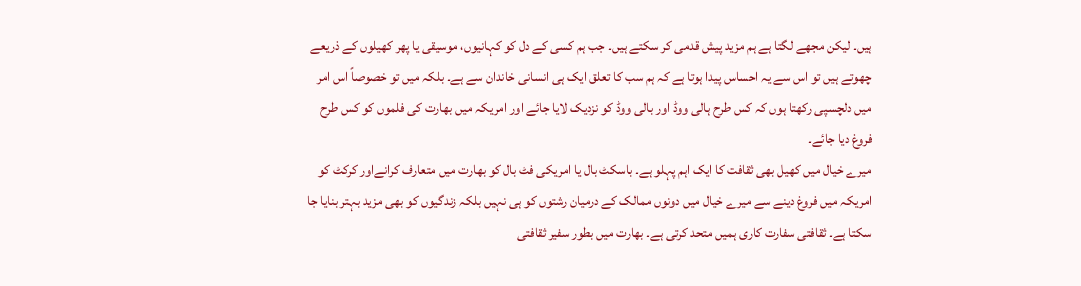ہیں۔ لیکن مجھے لگتا ہے ہم مزید پیش قدمی کر سکتے ہیں۔ جب ہم کسی کے دل کو کہانیوں، موسیقی یا پھر کھیلوں کے ذریعے چھوتے ہیں تو اس سے یہ احساس پیدا ہوتا ہے کہ ہم سب کا تعلق ایک ہی انسانی خاندان سے ہے۔ بلکہ میں تو خصوصاً اس امر میں دلچسپی رکھتا ہوں کہ کس طرح ہالی ووڈ اور بالی ووڈ کو نزدیک لایا جائے اور امریکہ میں بھارت کی فلموں کو کس طرح فروغ دیا جائے۔
میرے خیال میں کھیل بھی ثقافت کا ایک اہم پہلو ہے۔ باسکٹ بال یا امریکی فٹ بال کو بھارت میں متعارف کرانےاور کرکٹ کو امریکہ میں فروغ دینے سے میرے خیال میں دونوں ممالک کے درمیان رشتوں کو ہی نہیں بلکہ زندگیوں کو بھی مزید بہتر بنایا جا سکتا ہے۔ ثقافتی سفارت کاری ہمیں متحد کرتی ہے۔ بھارت میں بطور سفیر ثقافتی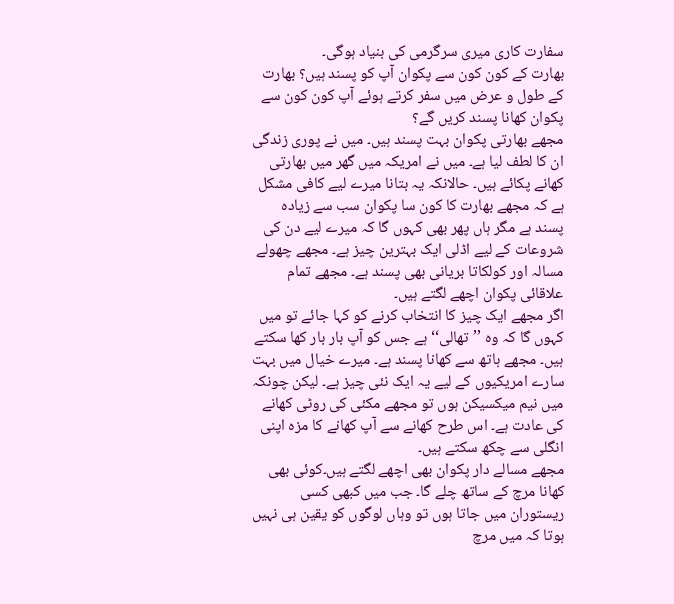سفارت کاری میری سرگرمی کی بنیاد ہوگی۔
بھارت کے کون کون سے پکوان آپ کو پسند ہیں؟ بھارت کے طول و عرض میں سفر کرتے ہوئے آپ کون کون سے پکوان کھانا پسند کریں گے؟
مجھے بھارتی پکوان بہت پسند ہیں۔ میں نے پوری زندگی ان کا لطف لیا ہے۔ میں نے امریکہ میں گھر میں بھارتی کھانے پکائے ہیں۔ حالانکہ یہ بتانا میرے لیے کافی مشکل ہے کہ مجھے بھارت کا کون سا پکوان سب سے زیادہ پسند ہے مگر ہاں پھر بھی کہوں گا کہ میرے لیے دن کی شروعات کے لیے اڈلی ایک بہترین چیز ہے۔ مجھے چھولے مسالہ اور کولکاتا بریانی بھی پسند ہے۔ مجھے تمام علاقائی پکوان اچھے لگتے ہیں۔
اگر مجھے ایک چیز کا انتخاب کرنے کو کہا جائے تو میں کہوں گا کہ وہ ’’تھالی‘‘ ہے جس کو آپ بار بار کھا سکتے ہیں۔ مجھے ہاتھ سے کھانا پسند ہے۔ میرے خیال میں بہت سارے امریکیوں کے لیے یہ ایک نئی چیز ہے۔ لیکن چونکہ میں نیم میکسیکن ہوں تو مجھے مکئی کی روٹی کھانے کی عادت ہے۔ اس طرح کھانے سے آپ کھانے کا مزہ اپنی انگلی سے چکھ سکتے ہیں۔
مجھے مسالے دار پکوان بھی اچھے لگتے ہیں۔کوئی بھی کھانا مرچ کے ساتھ چلے گا۔ جب میں کبھی کسی ریستوران میں جاتا ہوں تو وہاں لوگوں کو یقین ہی نہیں ہوتا کہ میں مرچ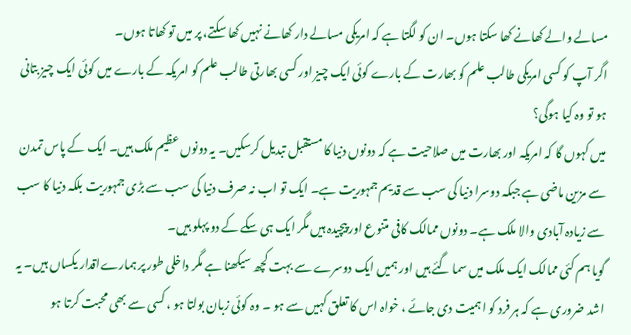مسالے والے کھانے کھا سکتا ہوں۔ ان کو لگتا ہے کہ امریکی مسالے دار کھانے نہیں کھا سکتے، پر میں تو کھاتا ہوں۔
اگر آپ کو کسی امریکی طالب علم کو بھارت کے بارے کوئی ایک چیز اور کسی بھارتی طالب علم کو امریکہ کے بارے میں کوئی ایک چیز بتانی ہو تو وہ کیا ہوگی؟
میں کہوں گا کہ امریکہ اور بھارت میں صلاحیت ہے کہ دونوں دنیا کا مستقبل تبدیل کرسکیں۔ یہ دونوں عظیم ملک ہیں۔ ایک کے پاس تمدن سے مزین ماضی ہے جبکہ دوسرا دنیا کی سب سے قدیم جمہوریت ہے۔ ایک تو اب نہ صرف دنیا کی سب سے بڑی جمہوریت بلکہ دنیا کا سب سے زیادہ آبادی والا ملک ہے۔ دونوں ممالک کافی متنوع اور پیچیدہ ہیں مگر ایک ہی سکے کے دو پہلو ہیں۔
گویا ہم کئی ممالک ایک ملک میں سما گئے ہیں اور ہمیں ایک دوسرے سے بہت کچھ سیکھنا ہے مگر داخلی طور پر ہمارےاقدار یکساں ہیں۔ یہ اشد ضروری ہے کہ ہر فرد کو اہمیت دی جائے ، خواہ اس کا تعلق کہیں سے ہو ۔ وہ کوئی زبان بولتا ہو ، کسی سے بھی محبت کرتا ہو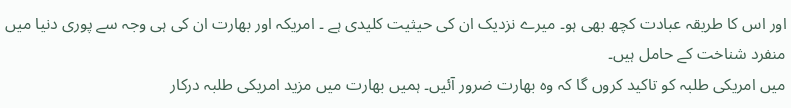اور اس کا طریقہ عبادت کچھ بھی ہو۔ میرے نزدیک ان کی حیثیت کلیدی ہے ۔ امریکہ اور بھارت ان کی ہی وجہ سے پوری دنیا میں منفرد شناخت کے حامل ہیں۔
میں امریکی طلبہ کو تاکید کروں گا کہ وہ بھارت ضرور آئیں۔ ہمیں بھارت میں مزید امریکی طلبہ درکار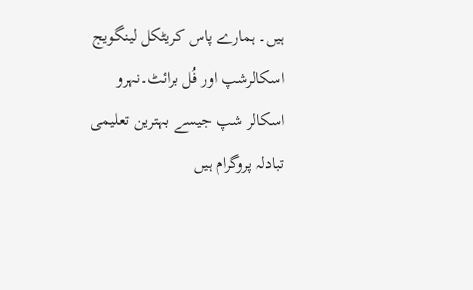ہیں۔ ہمارے پاس کریٹکل لینگویج اسکالرشپ اور فُل برائٹ۔نہرو اسکالر شپ جیسے بہترین تعلیمی تبادلہ پروگرام ہیں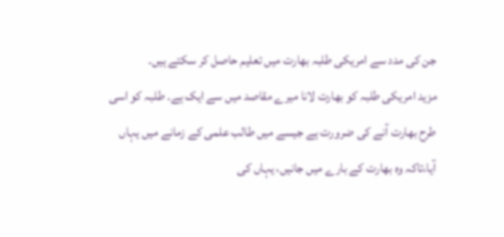جن کی مدد سے امریکی طلبہ بھارت میں تعلیم حاصل کر سکتے ہیں۔
مزید امریکی طلبہ کو بھارت لانا میرے مقاصد میں سے ایک ہے۔ طلبہ کو اسی طرح بھارت آنے کی ضرورت ہے جیسے میں طالب علمی کے زمانے میں یہاں آیا،تاکہ وہ بھارت کے بارے میں جانیں، یہاں کی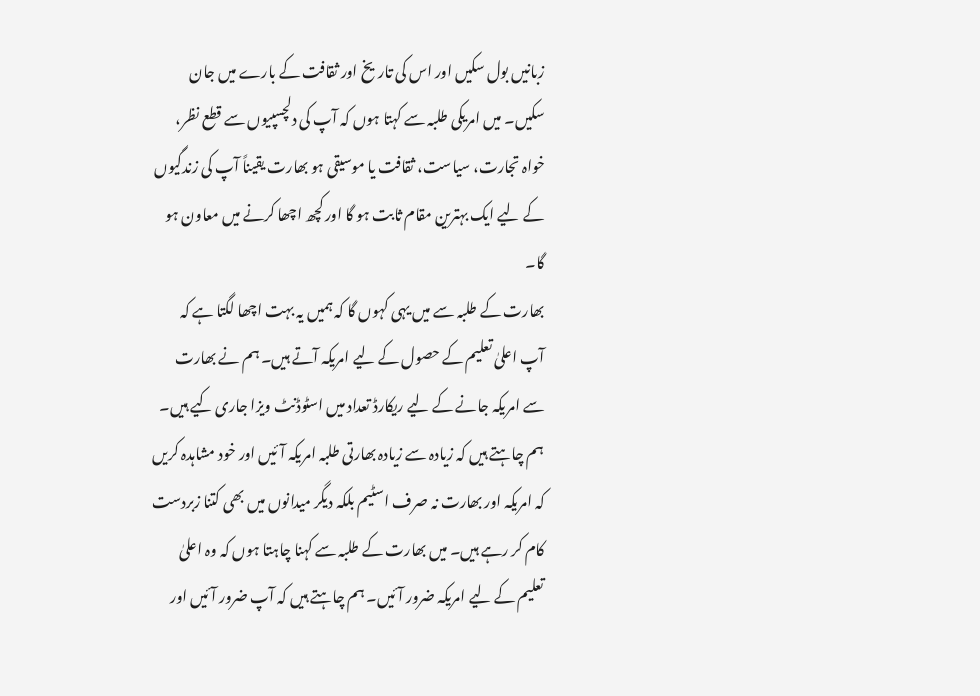زبانیں بول سکیں اور اس کی تاریخ اور ثقافت کے بارے میں جان سکیں۔ میں امریکی طلبہ سے کہتا ہوں کہ آپ کی دلچسپیوں سے قطع نظر، خواہ تجارت، سیاست، ثقافت یا موسیقی ہو بھارت یقیناً آپ کی زندگیوں کے لیے ایک بہترین مقام ثابت ہو گا اور کچھ اچھا کرنے میں معاون ہو گا۔
بھارت کے طلبہ سے میں یہی کہوں گا کہ ہمیں یہ بہت اچھا لگتا ہے کہ آپ اعلیٰ تعلیم کے حصول کے لیے امریکہ آتے ہیں۔ ہم نے بھارت سے امریکہ جانے کے لیے ریکارڈ تعداد میں اسٹوڈنٹ ویزا جاری کیے ہیں۔ ہم چاہتے ہیں کہ زیادہ سے زیادہ بھارتی طلبہ امریکہ آئیں اور خود مشاہدہ کریں کہ امریکہ اور بھارت نہ صرف اسٹیم بلکہ دیگر میدانوں میں بھی کتنا زبردست کام کر رہے ہیں۔ میں بھارت کے طلبہ سے کہنا چاہتا ہوں کہ وہ اعلیٰ تعلیم کے لیے امریکہ ضرور آئیں۔ ہم چاہتے ہیں کہ آپ ضرور آئیں اور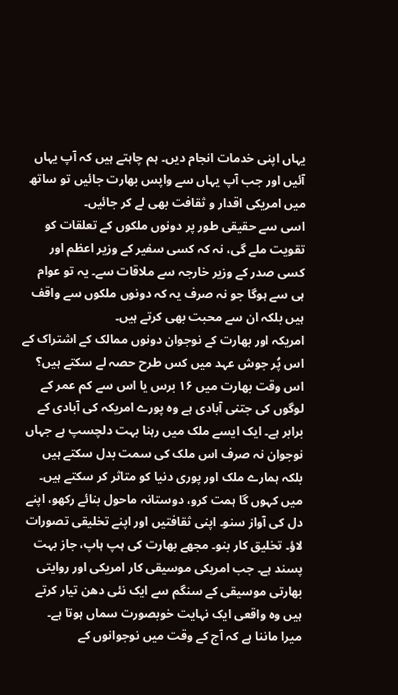یہاں اپنی خدمات انجام دیں۔ ہم چاہتے ہیں کہ آپ یہاں آئیں اور جب آپ یہاں سے واپس بھارت جائیں تو ساتھ میں امریکی اقدار و ثقافت بھی لے کر جائیں۔
اسی سے حقیقی طور پر دونوں ملکوں کے تعلقات کو تقویت ملے گی، نہ کہ کسی سفیر کے وزیر اعظم اور کسی صدر کے وزیر خارجہ سے ملاقات سے۔ یہ تو عوام ہی سے ہوگا جو نہ صرف یہ کہ دونوں ملکوں سے واقف ہیں بلکہ ان سے محبت بھی کرتے ہیں۔
امریکہ اور بھارت کے نوجوان دونوں ممالک کے اشتراک کے اس پُر جوش عہد میں کس طرح حصہ لے سکتے ہیں؟
اس وقت بھارت میں ۱۶ برس یا اس سے کم عمر کے لوگوں کی جتنی آبادی ہے وہ پورے امریکہ کی آبادی کے برابر ہے۔ ایک ایسے ملک میں رہنا بہت دلچسپ ہے جہاں نوجوان نہ صرف اس ملک کی سمت بدل سکتے ہیں بلکہ ہمارے ملک اور پوری دنیا کو متاثر کر سکتے ہیں۔
میں کہوں گا ہمت کرو، دوستانہ ماحول بنائے رکھو، اپنے دل کی آواز سنو۔ اپنی ثقافتیں اور اپنے تخلیقی تصورات لاؤ۔ تخلیق کار بنو۔ مجھے بھارت کی ہپ ہاپ، جاز بہت پسند ہے۔ جب امریکی موسیقی کار امریکی اور روایتی بھارتی موسیقی کے سنگم سے ایک نئی دھن تیار کرتے ہیں وہ واقعی ایک نہایت خوبصورت سماں ہوتا ہے۔
میرا ماننا ہے کہ آج کے وقت میں نوجوانوں کے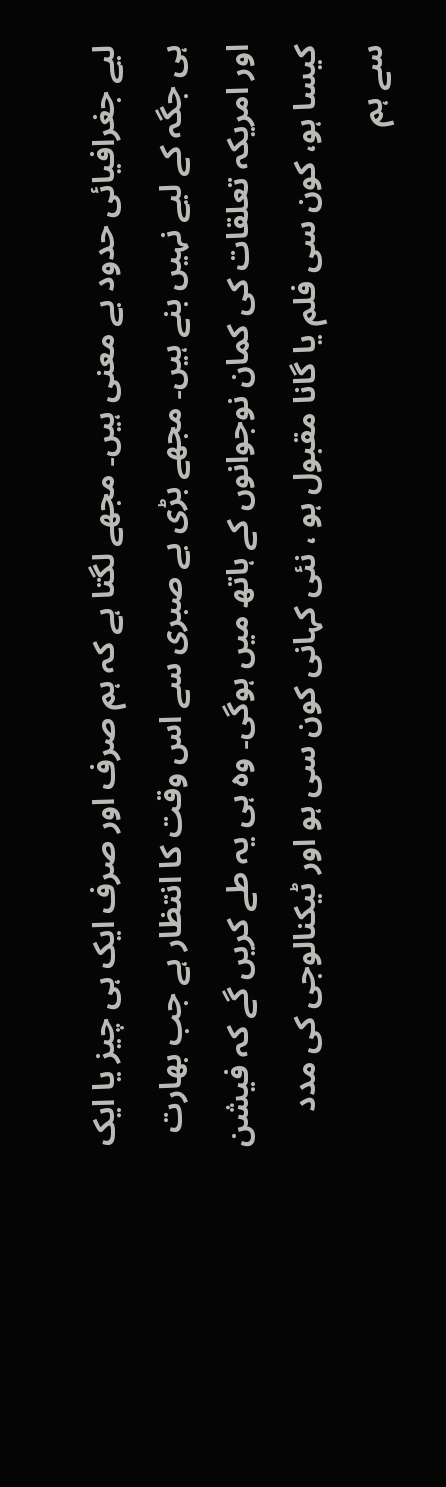لیے جغرافیائی حدود بے معنی ہیں۔ مجھے لگتا ہے کہ ہم صرف اور صرف ایک ہی چیز یا ایک ہی جگہ کے لیے نہیں بنے ہیں۔ مجھے بڑی بے صبری سے اس وقت کا انتظار ہے جب بھارت اور امریکہ تعلقات کی کمان نوجوانوں کے ہاتھ میں ہوگی۔ وہ ہی یہ طے کریں گے کہ فیشن کیسا ہو، کون سی فلم یا گانا مقبول ہو ، نئی کہانی کون سی ہو اور ٹیکنالوجی کی مدد سے ہم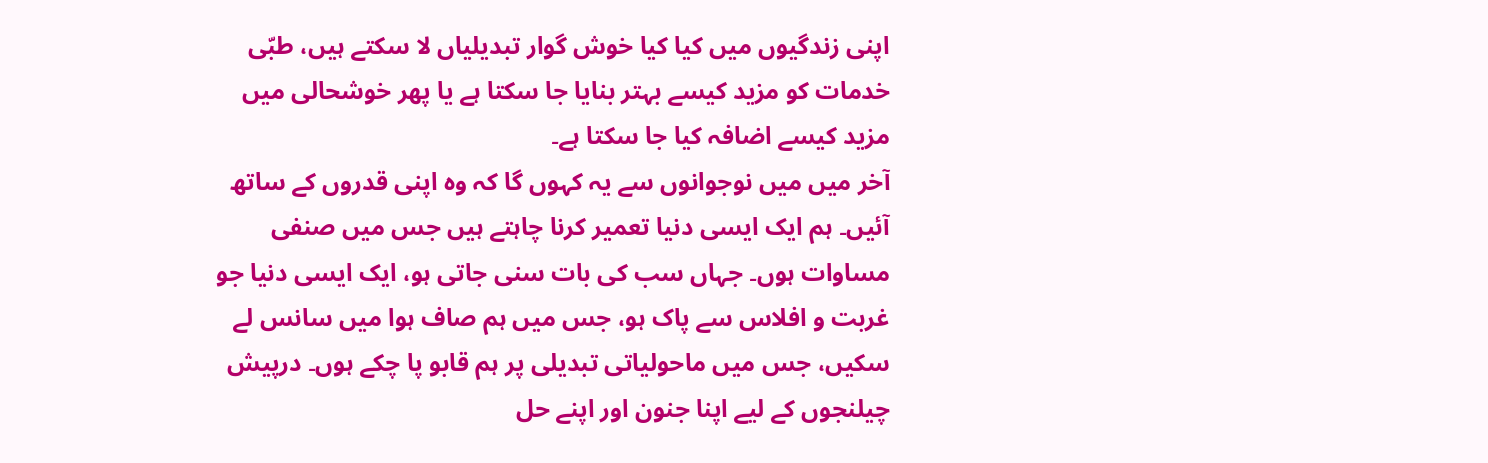اپنی زندگیوں میں کیا کیا خوش گوار تبدیلیاں لا سکتے ہیں، طبّی خدمات کو مزید کیسے بہتر بنایا جا سکتا ہے یا پھر خوشحالی میں مزید کیسے اضافہ کیا جا سکتا ہے۔
آخر میں میں نوجوانوں سے یہ کہوں گا کہ وہ اپنی قدروں کے ساتھ آئیں۔ ہم ایک ایسی دنیا تعمیر کرنا چاہتے ہیں جس میں صنفی مساوات ہوں۔ جہاں سب کی بات سنی جاتی ہو، ایک ایسی دنیا جو غربت و افلاس سے پاک ہو، جس میں ہم صاف ہوا میں سانس لے سکیں، جس میں ماحولیاتی تبدیلی پر ہم قابو پا چکے ہوں۔ درپیش چیلنجوں کے لیے اپنا جنون اور اپنے حل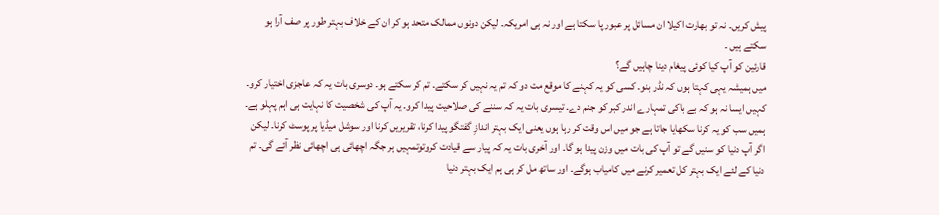پیش کریں۔ نہ تو بھارت اکیلا ان مسائل پر عبور پا سکتا ہے اور نہ ہی امریکہ۔ لیکن دونوں ممالک متحد ہو کر ان کے خلاف بہتر طور پر صف آرا ہو سکتے ہیں ۔
قارئین کو آپ کیا کوئی پیغام دینا چاہیں گے؟
میں ہمیشہ یہی کہتا ہوں کہ نڈر بنو۔ کسی کو یہ کہنے کا موقع مت دو کہ تم یہ نہیں کر سکتے۔ تم کر سکتے ہو۔ دوسری بات یہ کہ عاجزی اختیار کرو۔ کہیں ایسا نہ ہو کہ بے باکی تمہارے اندر کبر کو جنم دے۔ تیسری بات یہ کہ سننے کی صلاحیت پیدا کرو۔ یہ آپ کی شخصیت کا نہایت ہی اہم پہلو ہے۔ ہمیں سب کو یہ کرنا سکھایا جاتا ہے جو میں اس وقت کر رہا ہوں یعنی ایک بہتر اندازِ گفتگو پیدا کرنا، تقریریں کرنا اور سوشل میڈیا پر پوسٹ کرنا۔ لیکن اگر آپ دنیا کو سنیں گے تو آپ کی بات میں وزن پیدا ہو گا۔ اور آخری بات یہ کہ پیار سے قیادت کروتوتمہیں ہر جگہ اچھائی ہی اچھائی نظر آئے گی۔ تم دنیا کے لئے ایک بہتر کل تعمیر کرنے میں کامیاب ہوگے۔ اور ساتھ مل کر ہی ہم ایک بہتر دنیا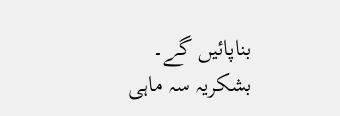بناپائیں گے۔
بشکریہ سہ ماہی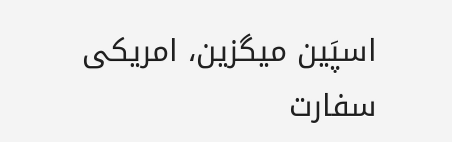اسپَین میگزین، امریکی سفارت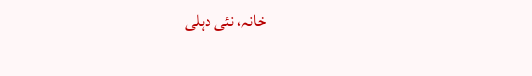خانہ، نئی دہلی